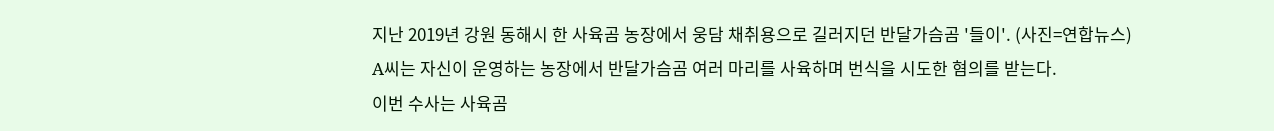지난 2019년 강원 동해시 한 사육곰 농장에서 웅담 채취용으로 길러지던 반달가슴곰 '들이'. (사진=연합뉴스)
A씨는 자신이 운영하는 농장에서 반달가슴곰 여러 마리를 사육하며 번식을 시도한 혐의를 받는다.
이번 수사는 사육곰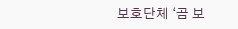보호단체 ‘곰 보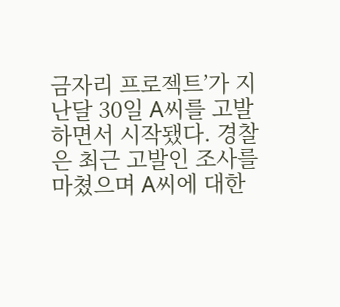금자리 프로젝트’가 지난달 30일 A씨를 고발하면서 시작됐다. 경찰은 최근 고발인 조사를 마쳤으며 A씨에 대한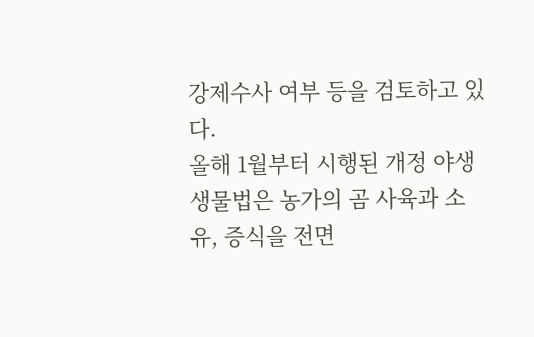강제수사 여부 등을 검토하고 있다.
올해 1월부터 시행된 개정 야생생물법은 농가의 곰 사육과 소유, 증식을 전면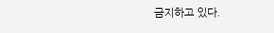금지하고 있다.